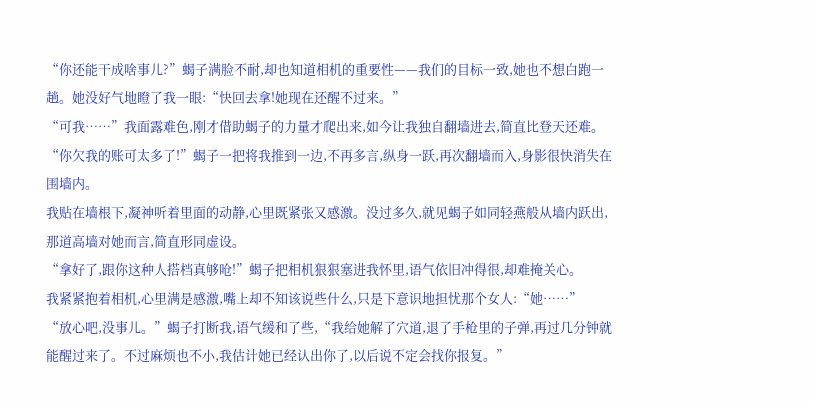“你还能干成啥事儿?”蝎子满脸不耐,却也知道相机的重要性——我们的目标一致,她也不想白跑一趟。她没好气地瞪了我一眼:“快回去拿!她现在还醒不过来。”
“可我……”我面露难色,刚才借助蝎子的力量才爬出来,如今让我独自翻墙进去,简直比登天还难。
“你欠我的账可太多了!”蝎子一把将我推到一边,不再多言,纵身一跃,再次翻墙而入,身影很快消失在围墙内。
我贴在墙根下,凝神听着里面的动静,心里既紧张又感激。没过多久,就见蝎子如同轻燕般从墙内跃出,那道高墙对她而言,简直形同虚设。
“拿好了,跟你这种人搭档真够呛!”蝎子把相机狠狠塞进我怀里,语气依旧冲得很,却难掩关心。
我紧紧抱着相机,心里满是感激,嘴上却不知该说些什么,只是下意识地担忧那个女人:“她……”
“放心吧,没事儿。”蝎子打断我,语气缓和了些,“我给她解了穴道,退了手枪里的子弹,再过几分钟就能醒过来了。不过麻烦也不小,我估计她已经认出你了,以后说不定会找你报复。”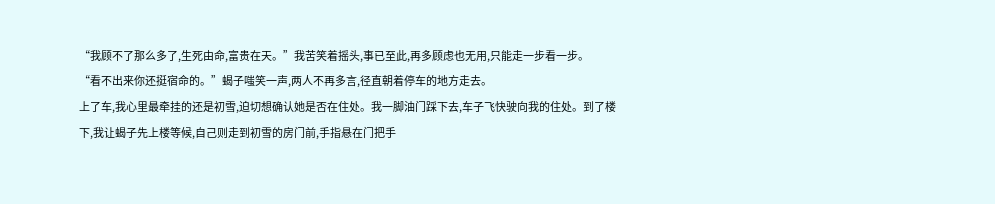“我顾不了那么多了,生死由命,富贵在天。”我苦笑着摇头,事已至此,再多顾虑也无用,只能走一步看一步。
“看不出来你还挺宿命的。”蝎子嗤笑一声,两人不再多言,径直朝着停车的地方走去。
上了车,我心里最牵挂的还是初雪,迫切想确认她是否在住处。我一脚油门踩下去,车子飞快驶向我的住处。到了楼下,我让蝎子先上楼等候,自己则走到初雪的房门前,手指悬在门把手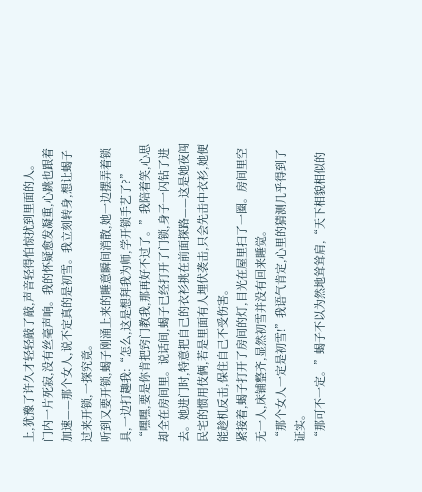上,犹豫了许久才轻轻敲了敲,声音轻得怕惊扰到里面的人。
门内一片死寂,没有丝毫声响。我的怀疑愈发凝重,心跳也跟着加速——那个女人,说不定真的是初雪。我立刻转身,想让蝎子过来开锁,一探究竟。
听到又要开锁,蝎子刚涌上来的睡意瞬间消散,她一边摆弄着锁具,一边打趣我:“怎么,这是想拜我为师,学开锁手艺了?”
“嘿嘿,要是你肯把窍门教我,那再好不过了。”我陪着笑,心思却全在房间里。说话间,蝎子已经打开了门锁,身子一闪钻了进去。她进门时,特意把自己的衣衫挑在前面探路——这是她夜闯民宅的惯用伎俩,若是里面有人埋伏袭击,只会先击中衣衫,她便能趁机反击,保住自己不受伤害。
紧接着,蝎子打开了房间的灯,目光在屋里扫了一圈。房间里空无一人,床铺整齐,显然初雪并没有回来睡觉。
“那个女人一定是初雪!”我语气肯定,心里的猜测几乎得到了证实。
“那可不一定。”蝎子不以为然地耸耸肩,“天下相貌相似的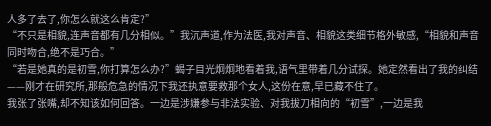人多了去了,你怎么就这么肯定?”
“不只是相貌,连声音都有几分相似。”我沉声道,作为法医,我对声音、相貌这类细节格外敏感,“相貌和声音同时吻合,绝不是巧合。”
“若是她真的是初雪,你打算怎么办?”蝎子目光炯炯地看着我,语气里带着几分试探。她定然看出了我的纠结——刚才在研究所,那般危急的情况下我还执意要救那个女人,这份在意,早已藏不住了。
我张了张嘴,却不知该如何回答。一边是涉嫌参与非法实验、对我拔刀相向的“初雪”,一边是我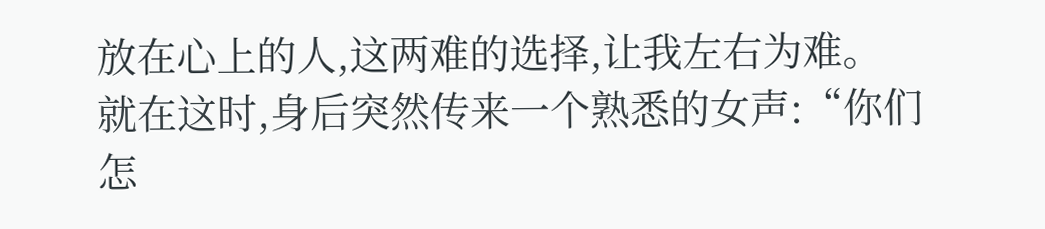放在心上的人,这两难的选择,让我左右为难。
就在这时,身后突然传来一个熟悉的女声:“你们怎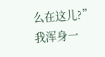么在这儿?”
我浑身一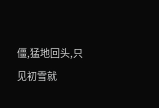僵,猛地回头,只见初雪就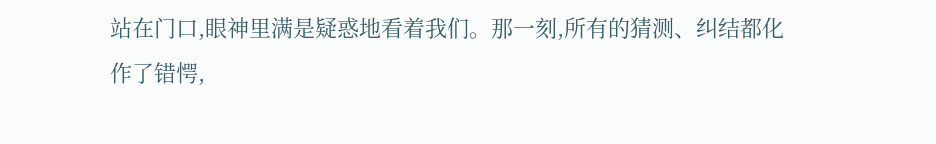站在门口,眼神里满是疑惑地看着我们。那一刻,所有的猜测、纠结都化作了错愕,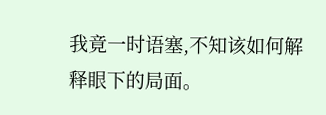我竟一时语塞,不知该如何解释眼下的局面。